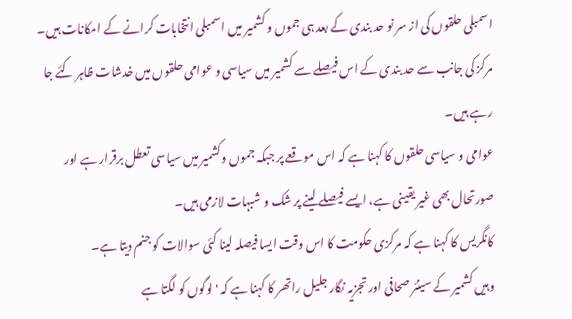اسمبلی حلقوں کی از سر نو حد بندی کے بعد ہی جموں و کشمیر میں اسمبلی انتخابات کرانے کے امکانات ہیں۔
مرکز کی جانب سے حد بندی کے اس فیصلے سے کشمیر میں سیاسی و عوامی حلقوں میں خدشات ظاہر کئے جا رہے ہیں۔
عوامی و سیاسی حلقوں کا کہنا ہے کہ اس موقعے پر جبکہ جموں وکشمیر میں سیاسی تعطل برقرار ہے اور صورتحال بھی غیر یقینی ہے، ایسے فیصلے لینے پر شک و شبہات لازمی ہیں۔
کانگریس کا کہنا ہے کہ مرکزی حکومت کا اس وقت ایسا فیصلہ لینا کئی سوالات کو جنم دیتا ہے۔
وہیں کشمیر کے سینئر صحافی اور تجزیہ نگار جلیل راتھر کا کہنا ہے کہ 'لوگوں کو لگتا ہے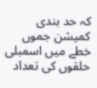کہ حد بندی کمیشن جموں خطے میں اسمبلی حلقوں کی تعداد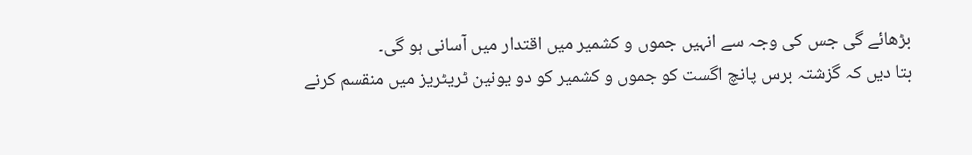بڑھائے گی جس کی وجہ سے انہیں جموں و کشمیر میں اقتدار میں آسانی ہو گی۔
بتا دیں کہ گزشتہ برس پانچ اگست کو جموں و کشمیر کو دو یونین ٹریٹریز میں منقسم کرنے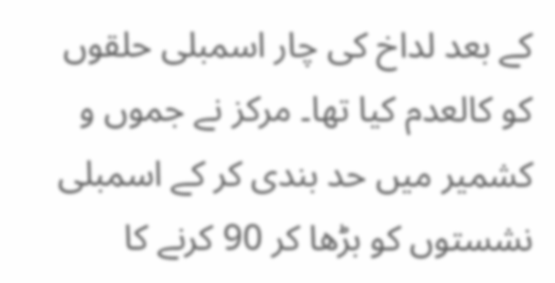کے بعد لداخ کی چار اسمبلی حلقوں کو کالعدم کیا تھا۔ مرکز نے جموں و کشمیر میں حد بندی کر کے اسمبلی نشستوں کو بڑھا کر 90 کرنے کا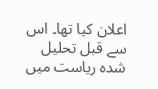اعلان کیا تھا۔ اس سے قبل تحلیل شدہ ریاست میں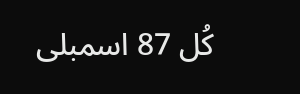کُل 87 اسمبلی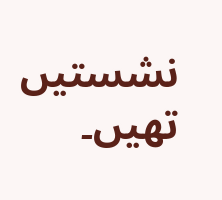نشستیں تھیں۔